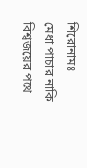শিরোনামঃ
মেধা পাচার নাকি বিশ্বজয়ের পথে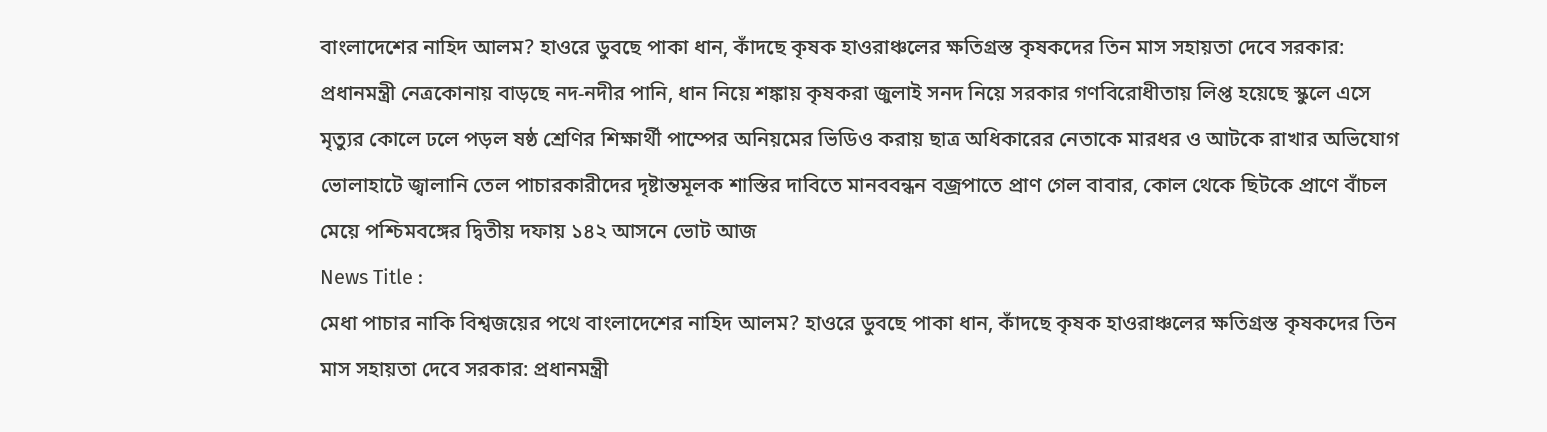বাংলাদেশের নাহিদ আলম? হাওরে ডুবছে পাকা ধান, কাঁদছে কৃষক হাওরাঞ্চলের ক্ষতিগ্রস্ত কৃষকদের তিন মাস সহায়তা দেবে সরকার: প্রধানমন্ত্রী নেত্রকোনায় বাড়ছে নদ-নদীর পানি, ধান নিয়ে শঙ্কায় কৃষকরা জুলাই সনদ নিয়ে সরকার গণবিরোধীতায় লিপ্ত হয়েছে স্কুলে এসে মৃত্যুর কোলে ঢলে পড়ল ষষ্ঠ শ্রেণির শিক্ষার্থী পাম্পের অনিয়মের ভিডিও করায় ছাত্র অধিকারের নেতাকে মারধর ও আটকে রাখার অভিযোগ ভোলাহাটে জ্বালানি তেল পাচারকারীদের দৃষ্টান্তমূলক শাস্তির দাবিতে মানববন্ধন বজ্রপাতে প্রাণ গেল বাবার, কোল থেকে ছিটকে প্রাণে বাঁচল মেয়ে পশ্চিমবঙ্গের দ্বিতীয় দফায় ১৪২ আসনে ভোট আজ
News Title :
মেধা পাচার নাকি বিশ্বজয়ের পথে বাংলাদেশের নাহিদ আলম? হাওরে ডুবছে পাকা ধান, কাঁদছে কৃষক হাওরাঞ্চলের ক্ষতিগ্রস্ত কৃষকদের তিন মাস সহায়তা দেবে সরকার: প্রধানমন্ত্রী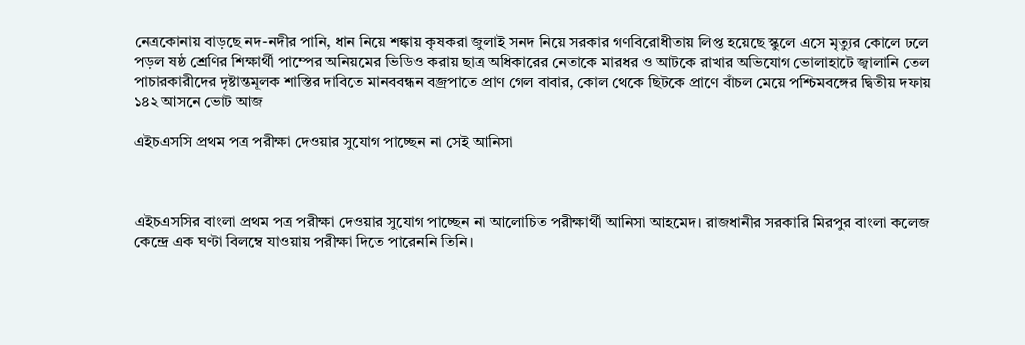নেত্রকোনায় বাড়ছে নদ-নদীর পানি, ধান নিয়ে শঙ্কায় কৃষকরা জুলাই সনদ নিয়ে সরকার গণবিরোধীতায় লিপ্ত হয়েছে স্কুলে এসে মৃত্যুর কোলে ঢলে পড়ল ষষ্ঠ শ্রেণির শিক্ষার্থী পাম্পের অনিয়মের ভিডিও করায় ছাত্র অধিকারের নেতাকে মারধর ও আটকে রাখার অভিযোগ ভোলাহাটে জ্বালানি তেল পাচারকারীদের দৃষ্টান্তমূলক শাস্তির দাবিতে মানববন্ধন বজ্রপাতে প্রাণ গেল বাবার, কোল থেকে ছিটকে প্রাণে বাঁচল মেয়ে পশ্চিমবঙ্গের দ্বিতীয় দফায় ১৪২ আসনে ভোট আজ

এইচএসসি প্রথম পত্র পরীক্ষা দেওয়ার সুযোগ পাচ্ছেন না সেই আনিসা



এইচএসসির বাংলা প্রথম পত্র পরীক্ষা দেওয়ার সুযোগ পাচ্ছেন না আলোচিত পরীক্ষার্থী আনিসা আহমেদ। রাজধানীর সরকারি মিরপুর বাংলা কলেজ কেন্দ্রে এক ঘণ্টা বিলম্বে যাওয়ায় পরীক্ষা দিতে পারেননি তিনি।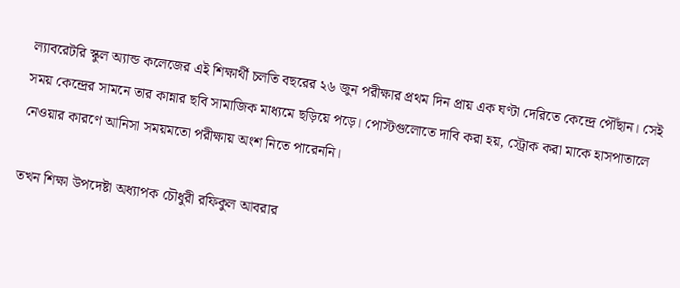ল্যাবরেটরি স্কুল অ্যান্ড কলেজের এই শিক্ষার্থী চলতি বছরের ২৬ জুন পরীক্ষার প্রথম দিন প্রায় এক ঘণ্টা দেরিতে কেন্দ্রে পৌঁছান। সেই সময় কেন্দ্রের সামনে তার কান্নার ছবি সামাজিক মাধ্যমে ছড়িয়ে পড়ে। পোস্টগুলোতে দাবি করা হয়, স্ট্রোক করা মাকে হাসপাতালে নেওয়ার কারণে আনিসা সময়মতো পরীক্ষায় অংশ নিতে পারেননি।

তখন শিক্ষা উপদেষ্টা অধ্যাপক চৌধুরী রফিকুল আবরার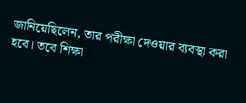জানিয়েছিলেন, তার পরীক্ষা দেওয়ার ব্যবস্থা করা হবে। তবে শিক্ষা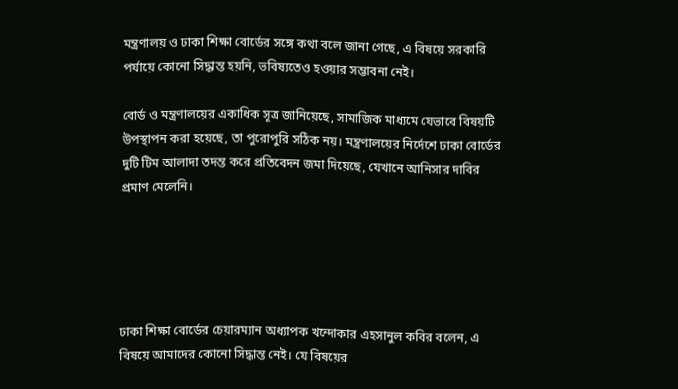মন্ত্রণালয় ও ঢাকা শিক্ষা বোর্ডের সঙ্গে কথা বলে জানা গেছে, এ বিষয়ে সরকারি পর্যায়ে কোনো সিদ্ধান্ত হয়নি, ভবিষ্যতেও হওয়ার সম্ভাবনা নেই।

বোর্ড ও মন্ত্রণালয়ের একাধিক সূত্র জানিয়েছে, সামাজিক মাধ্যমে যেভাবে বিষয়টি উপস্থাপন করা হয়েছে, তা পুরোপুরি সঠিক নয়। মন্ত্রণালয়ের নির্দেশে ঢাকা বোর্ডের দুটি টিম আলাদা তদন্ত করে প্রতিবেদন জমা দিয়েছে, যেখানে আনিসার দাবির প্রমাণ মেলেনি।





ঢাকা শিক্ষা বোর্ডের চেয়ারম্যান অধ্যাপক খন্দোকার এহসানুল কবির বলেন, এ বিষয়ে আমাদের কোনো সিদ্ধান্ত নেই। যে বিষয়ের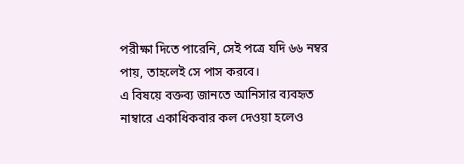পরীক্ষা দিতে পারেনি, সেই পত্রে যদি ৬৬ নম্বর পায়, তাহলেই সে পাস করবে।
এ বিষয়ে বক্তব্য জানতে আনিসার ব্যবহৃত নাম্বারে একাধিকবার কল দেওয়া হলেও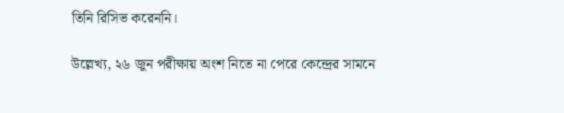তিনি রিসিভ করেননি।

উল্লেখ্য, ২৬ জুন পরীক্ষায় অংশ নিতে না পেরে কেন্দ্রের সামনে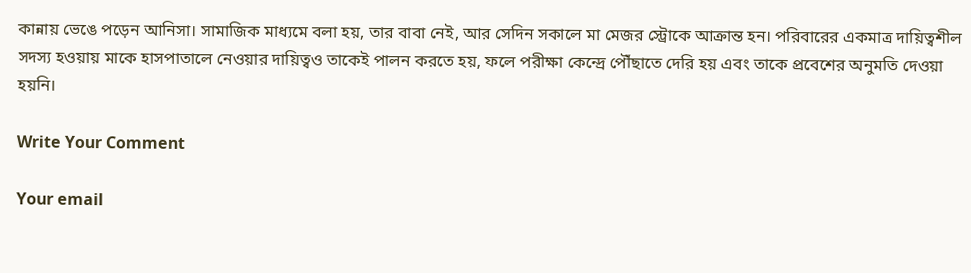কান্নায় ভেঙে পড়েন আনিসা। সামাজিক মাধ্যমে বলা হয়, তার বাবা নেই, আর সেদিন সকালে মা মেজর স্ট্রোকে আক্রান্ত হন। পরিবারের একমাত্র দায়িত্বশীল সদস্য হওয়ায় মাকে হাসপাতালে নেওয়ার দায়িত্বও তাকেই পালন করতে হয়, ফলে পরীক্ষা কেন্দ্রে পৌঁছাতে দেরি হয় এবং তাকে প্রবেশের অনুমতি দেওয়া হয়নি।

Write Your Comment

Your email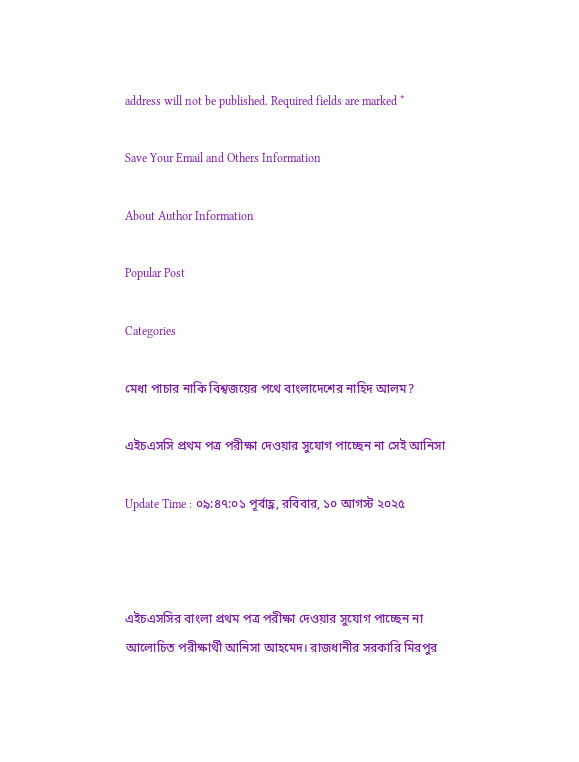address will not be published. Required fields are marked *

Save Your Email and Others Information

About Author Information

Popular Post

Categories

মেধা পাচার নাকি বিশ্বজয়ের পথে বাংলাদেশের নাহিদ আলম?

এইচএসসি প্রথম পত্র পরীক্ষা দেওয়ার সুযোগ পাচ্ছেন না সেই আনিসা

Update Time : ০৯:৪৭:০১ পূর্বাহ্ণ, রবিবার, ১০ আগস্ট ২০২৫



এইচএসসির বাংলা প্রথম পত্র পরীক্ষা দেওয়ার সুযোগ পাচ্ছেন না আলোচিত পরীক্ষার্থী আনিসা আহমেদ। রাজধানীর সরকারি মিরপুর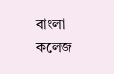বাংলা কলেজ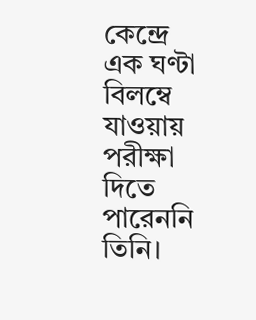কেন্দ্রে এক ঘণ্টা বিলম্বে যাওয়ায় পরীক্ষা দিতে পারেননি তিনি।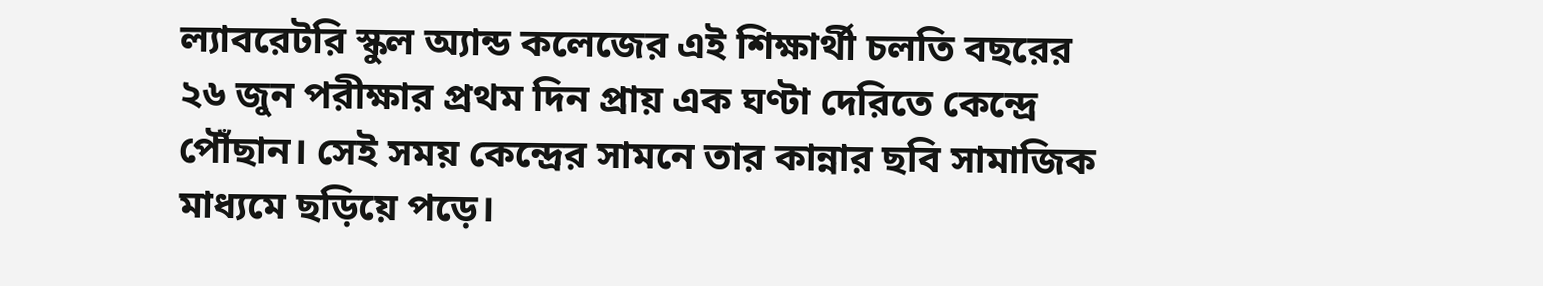ল্যাবরেটরি স্কুল অ্যান্ড কলেজের এই শিক্ষার্থী চলতি বছরের ২৬ জুন পরীক্ষার প্রথম দিন প্রায় এক ঘণ্টা দেরিতে কেন্দ্রে পৌঁছান। সেই সময় কেন্দ্রের সামনে তার কান্নার ছবি সামাজিক মাধ্যমে ছড়িয়ে পড়ে।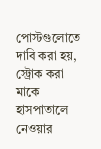পোস্টগুলোতে দাবি করা হয়, স্ট্রোক করা মাকে হাসপাতালে নেওয়ার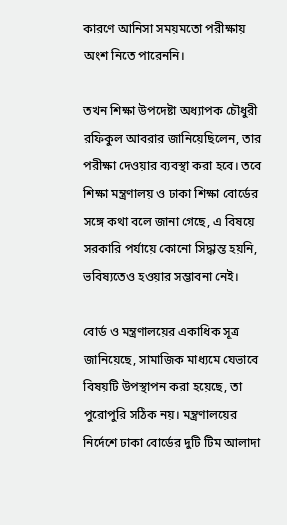কারণে আনিসা সময়মতো পরীক্ষায় অংশ নিতে পারেননি।

তখন শিক্ষা উপদেষ্টা অধ্যাপক চৌধুরী রফিকুল আবরার জানিয়েছিলেন, তার পরীক্ষা দেওয়ার ব্যবস্থা করা হবে। তবে শিক্ষা মন্ত্রণালয় ও ঢাকা শিক্ষা বোর্ডের সঙ্গে কথা বলে জানা গেছে, এ বিষয়ে সরকারি পর্যায়ে কোনো সিদ্ধান্ত হয়নি, ভবিষ্যতেও হওয়ার সম্ভাবনা নেই।

বোর্ড ও মন্ত্রণালয়ের একাধিক সূত্র জানিয়েছে, সামাজিক মাধ্যমে যেভাবে বিষয়টি উপস্থাপন করা হয়েছে, তা পুরোপুরি সঠিক নয়। মন্ত্রণালয়ের নির্দেশে ঢাকা বোর্ডের দুটি টিম আলাদা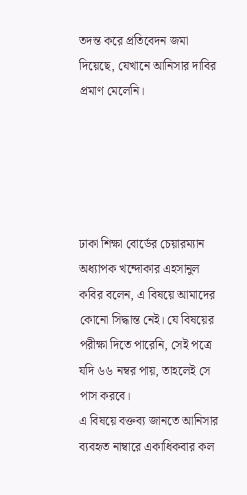তদন্ত করে প্রতিবেদন জমা দিয়েছে, যেখানে আনিসার দাবির প্রমাণ মেলেনি।





ঢাকা শিক্ষা বোর্ডের চেয়ারম্যান অধ্যাপক খন্দোকার এহসানুল কবির বলেন, এ বিষয়ে আমাদের কোনো সিদ্ধান্ত নেই। যে বিষয়ের পরীক্ষা দিতে পারেনি, সেই পত্রে যদি ৬৬ নম্বর পায়, তাহলেই সে পাস করবে।
এ বিষয়ে বক্তব্য জানতে আনিসার ব্যবহৃত নাম্বারে একাধিকবার কল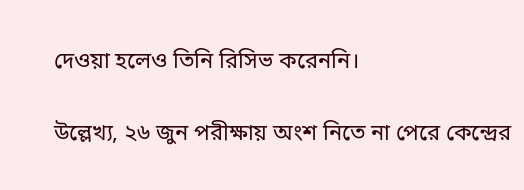দেওয়া হলেও তিনি রিসিভ করেননি।

উল্লেখ্য, ২৬ জুন পরীক্ষায় অংশ নিতে না পেরে কেন্দ্রের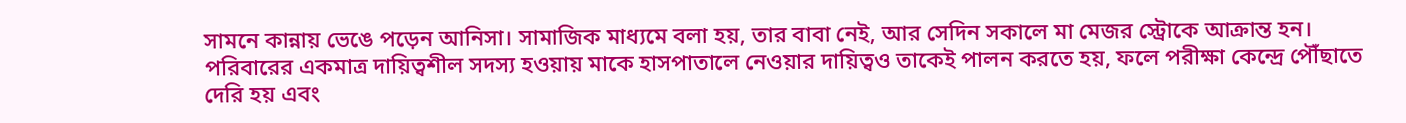সামনে কান্নায় ভেঙে পড়েন আনিসা। সামাজিক মাধ্যমে বলা হয়, তার বাবা নেই, আর সেদিন সকালে মা মেজর স্ট্রোকে আক্রান্ত হন। পরিবারের একমাত্র দায়িত্বশীল সদস্য হওয়ায় মাকে হাসপাতালে নেওয়ার দায়িত্বও তাকেই পালন করতে হয়, ফলে পরীক্ষা কেন্দ্রে পৌঁছাতে দেরি হয় এবং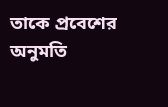তাকে প্রবেশের অনুমতি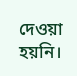দেওয়া হয়নি।